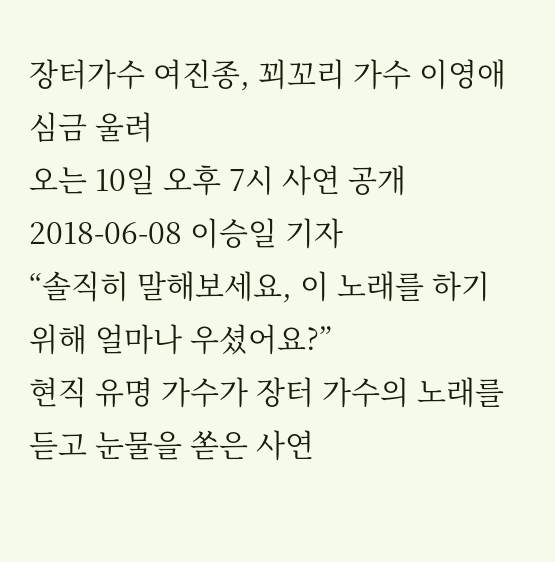장터가수 여진종, 꾀꼬리 가수 이영애 심금 울려
오는 10일 오후 7시 사연 공개
2018-06-08 이승일 기자
“솔직히 말해보세요, 이 노래를 하기 위해 얼마나 우셨어요?”
현직 유명 가수가 장터 가수의 노래를 듣고 눈물을 쏟은 사연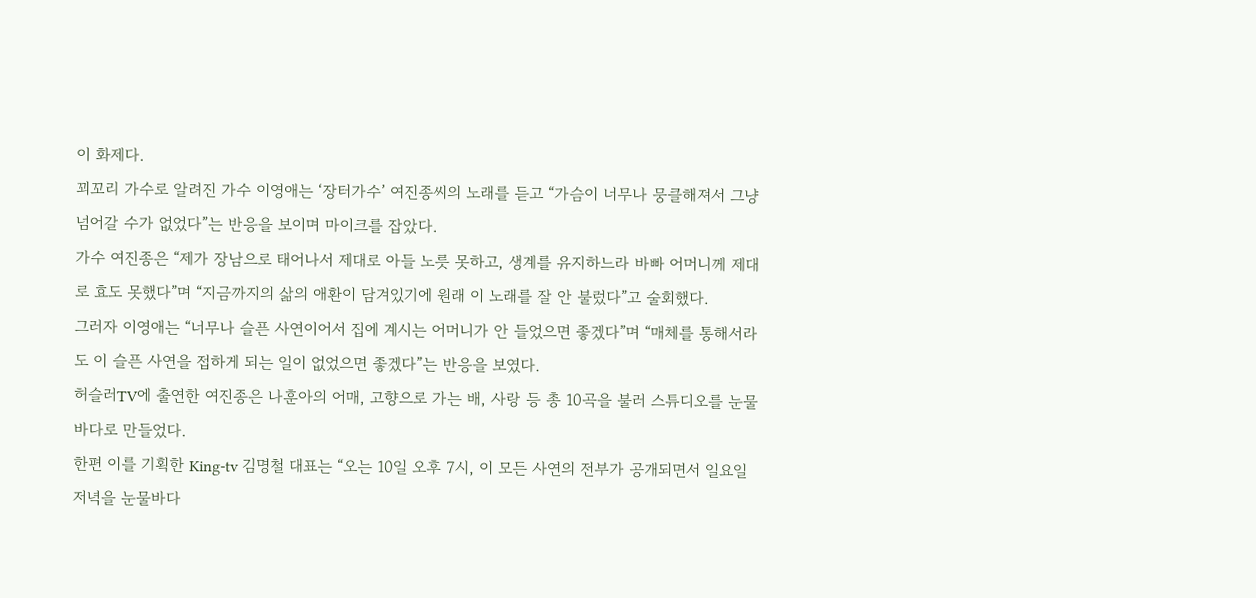이 화제다.
꾀꼬리 가수로 알려진 가수 이영애는 ‘장터가수’ 여진종씨의 노래를 듣고 “가슴이 너무나 뭉클해져서 그냥 넘어갈 수가 없었다”는 반응을 보이며 마이크를 잡았다.
가수 여진종은 “제가 장남으로 태어나서 제대로 아들 노릇 못하고, 생계를 유지하느라 바빠 어머니께 제대로 효도 못했다”며 “지금까지의 삶의 애환이 담겨있기에 원래 이 노래를 잘 안 불렀다”고 술회했다.
그러자 이영애는 “너무나 슬픈 사연이어서 집에 계시는 어머니가 안 들었으면 좋겠다”며 “매체를 통해서라도 이 슬픈 사연을 접하게 되는 일이 없었으면 좋겠다”는 반응을 보였다.
허슬러TV에 출연한 여진종은 나훈아의 어매, 고향으로 가는 배, 사랑 등 총 10곡을 불러 스튜디오를 눈물바다로 만들었다.
한편 이를 기획한 King-tv 김명철 대표는 “오는 10일 오후 7시, 이 모든 사연의 전부가 공개되면서 일요일 저녁을 눈물바다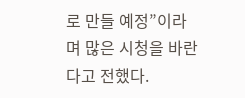로 만들 예정”이라며 많은 시청을 바란다고 전했다.